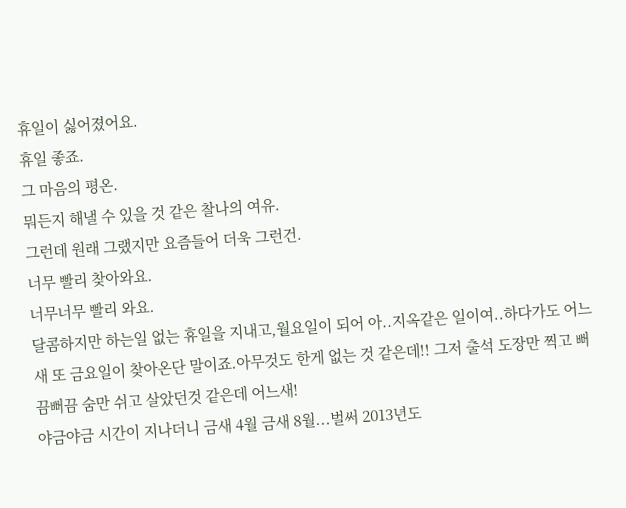휴일이 싫어졌어요.
휴일 좋죠.
그 마음의 평온.
뭐든지 해낼 수 있을 것 같은 찰나의 여유.
그런데 원래 그랬지만 요즘들어 더욱 그런건.
너무 빨리 찾아와요.
너무너무 빨리 와요.
달콤하지만 하는일 없는 휴일을 지내고,월요일이 되어 아..지옥같은 일이여..하다가도 어느새 또 금요일이 찾아온단 말이죠.아무것도 한게 없는 것 같은데!! 그저 출석 도장만 찍고 뻐끔뻐끔 숨만 쉬고 살았던것 같은데 어느새!
야금야금 시간이 지나더니 금새 4월 금새 8월...벌써 2013년도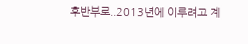후반부로..2013년에 이루려고 계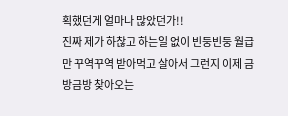획했던게 얼마나 많았던가!!
진짜 제가 하찮고 하는일 없이 빈둥빈둥 월급만 꾸역꾸역 받아먹고 살아서 그런지 이제 금방금방 찾아오는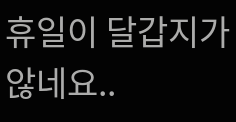휴일이 달갑지가 않네요..